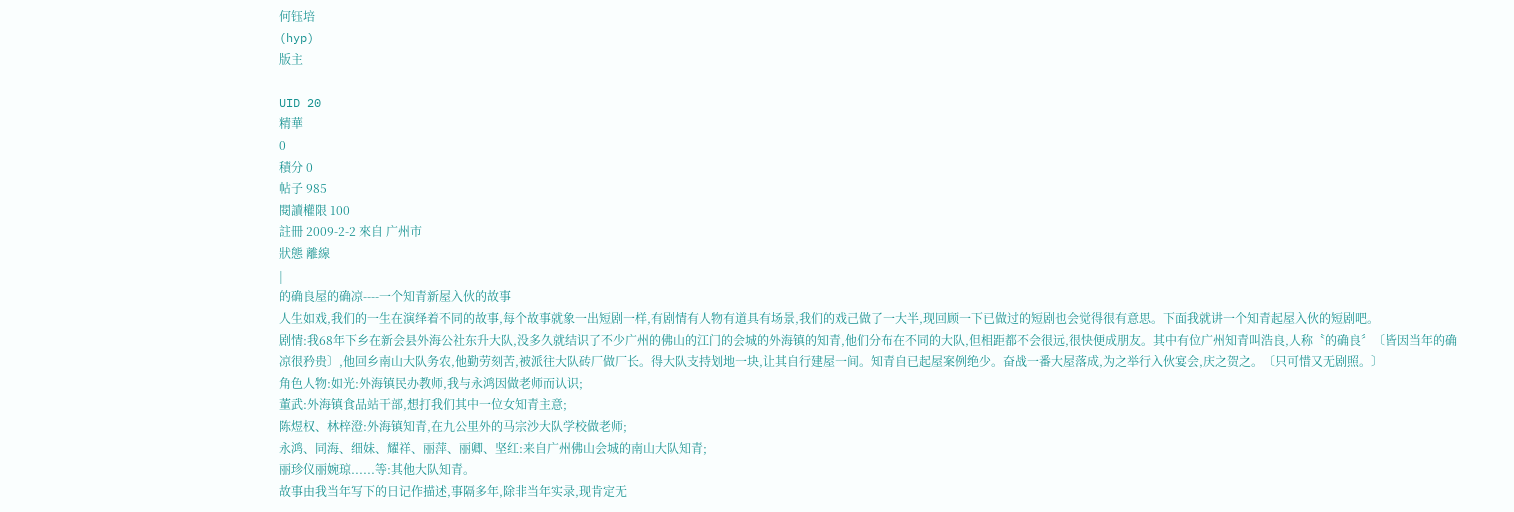何钰培
(hyp)
版主

UID 20
精華
0
積分 0
帖子 985
閱讀權限 100
註冊 2009-2-2 來自 广州市
狀態 離線
|
的确良屋的确凉----一个知青新屋入伙的故事
人生如戏,我们的一生在演绎着不同的故事,每个故事就象一出短剧一样,有剧情有人物有道具有场景,我们的戏己做了一大半,现回顾一下已做过的短剧也会觉得很有意思。下面我就讲一个知青起屋入伙的短剧吧。
剧情:我68年下乡在新会县外海公社东升大队,没多久就结识了不少广州的佛山的江门的会城的外海镇的知青,他们分布在不同的大队,但相距都不会很远,很快便成朋友。其中有位广州知青叫浩良,人称〝的确良〞〔皆因当年的确凉很矜贵〕,他回乡南山大队务农,他勤劳刻苦,被派往大队砖厂做厂长。得大队支持划地一块,让其自行建屋一间。知青自已起屋案例绝少。奋战一番大屋落成,为之举行入伙宴会,庆之贺之。〔只可惜又无剧照。〕
角色人物:如光:外海镇民办教师,我与永鸿因做老师而认识;
董武:外海镇食品站干部,想打我们其中一位女知青主意;
陈煜权、林梓澄:外海镇知青,在九公里外的马宗沙大队学校做老师;
永鸿、同海、细妹、耀祥、丽萍、丽卿、坚红:来自广州佛山会城的南山大队知青;
丽珍仪丽婉琼......等:其他大队知青。
故事由我当年写下的日记作描述,事隔多年,除非当年实录,现肯定无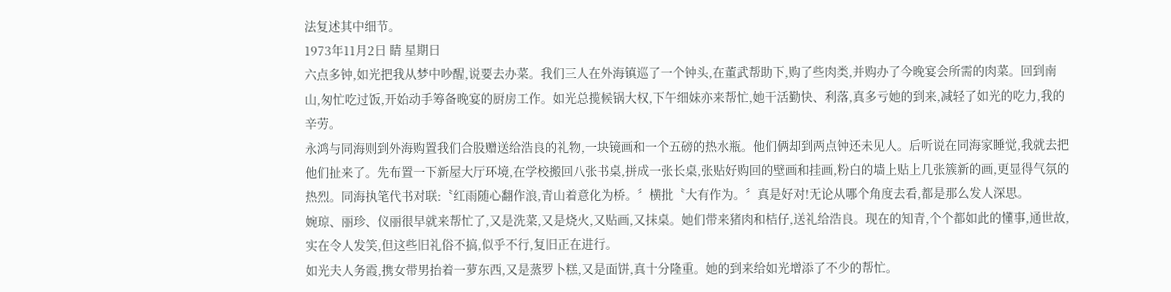法复述其中细节。
1973年11月2日 睛 星期日
六点多钟,如光把我从梦中吵醒,说要去办菜。我们三人在外海镇巡了一个钟头,在董武帮助下,购了些肉类,并购办了今晚宴会所需的肉菜。回到南山,匆忙吃过饭,开始动手筹备晚宴的厨房工作。如光总揽候锅大权,下午细妹亦来帮忙,她干活勤快、利落,真多亏她的到来,减轻了如光的吃力,我的辛劳。
永鸿与同海则到外海购置我们合股赠送给浩良的礼物,一块镜画和一个五磅的热水瓶。他们俩却到两点钟还未见人。后听说在同海家睡觉,我就去把他们扯来了。先布置一下新屋大厅环境,在学校搬回八张书桌,拼成一张长桌,张贴好购回的壁画和挂画,粉白的墙上贴上几张簇新的画,更显得气氛的热烈。同海执笔代书对联:〝红雨随心翻作浪,青山着意化为桥。〞横批〝大有作为。〞真是好对!无论从哪个角度去看,都是那么发人深思。
婉琼、丽珍、仪丽很早就来帮忙了,又是洗菜,又是烧火,又贴画,又抹桌。她们带来猪肉和桔仔,送礼给浩良。现在的知青,个个都如此的懂事,通世故,实在令人发笑,但这些旧礼俗不搞,似乎不行,复旧正在进行。
如光夫人务霞,携女带男抬着一萝东西,又是蒸罗卜糕,又是面饼,真十分隆重。她的到来给如光增添了不少的帮忙。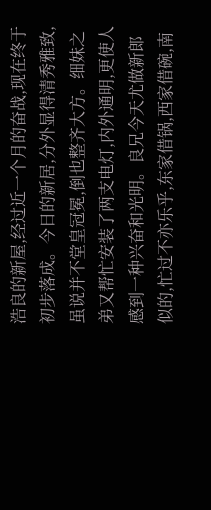浩良的新屋,经过近一个月的奋战,现在终于初步落成。今日的新居,分外显得清秀雅致,虽说并不堂皇冠冕,倒也整齐大方。细妹之弟又帮忙安装了两支电灯,内外通明,更使人感到一种兴奋和光明。良兄今天尤做新郎似的,忙过不亦乐乎,东家借锅,西家借碗,南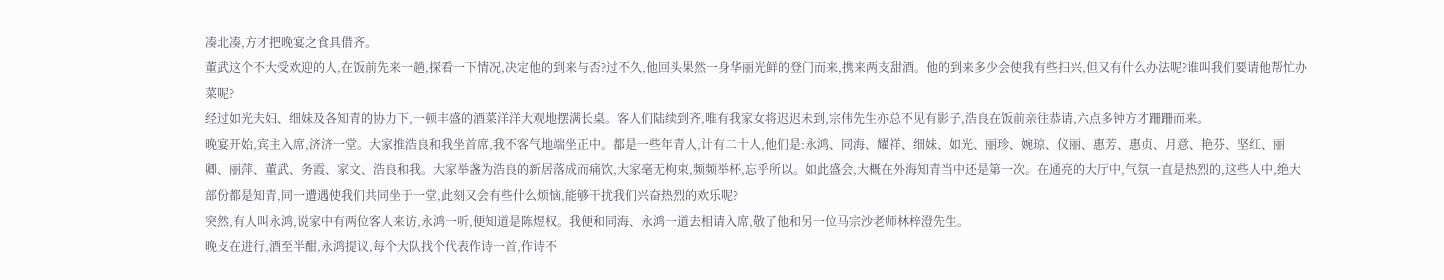凑北凑,方才把晚宴之食具借齐。
董武这个不大受欢迎的人,在饭前先来一趟,探看一下情况,决定他的到来与否?过不久,他回头果然一身华丽光鲜的登门而来,携来两支甜酒。他的到来多少会使我有些扫兴,但又有什么办法呢?谁叫我们要请他帮忙办菜呢?
经过如光夫妇、细妹及各知青的协力下,一顿丰盛的酒菜洋洋大观地摆满长桌。客人们陆续到齐,唯有我家女将迟迟未到,宗伟先生亦总不见有影子,浩良在饭前亲往恭请,六点多钟方才跚跚而来。
晚宴开始,宾主入席,济济一堂。大家推浩良和我坐首席,我不客气地端坐正中。都是一些年青人,计有二十人,他们是:永鸿、同海、耀祥、细妹、如光、丽珍、婉琼、仪丽、惠芳、惠贞、月意、艳芬、坚红、丽卿、丽萍、董武、务霞、家文、浩良和我。大家举盏为浩良的新居落成而痛饮,大家毫无枸束,频频举杯,忘乎所以。如此盛会,大概在外海知青当中还是第一次。在通亮的大厅中,气氛一直是热烈的,这些人中,绝大部份都是知青,同一遭遇使我们共同坐于一堂,此刻又会有些什么烦恼,能够干扰我们兴奋热烈的欢乐呢?
突然,有人叫永鸿,说家中有两位客人来访,永鸿一听,便知道是陈煜权。我便和同海、永鸿一道去相请入席,敬了他和另一位马宗沙老师林梓澄先生。
晚攴在进行,酒至半酣,永鸿提议,每个大队找个代表作诗一首,作诗不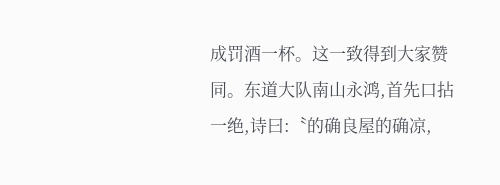成罚酒一杯。这一致得到大家赞同。东道大队南山永鸿,首先口拈一绝,诗曰:〝的确良屋的确凉,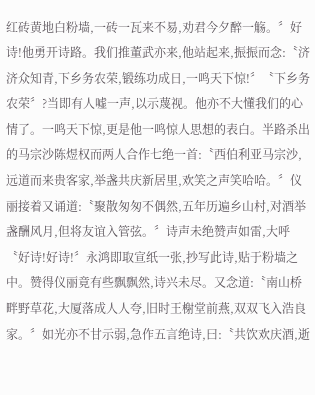红砖黄地白粉墙,一砖一瓦来不易,劝君今夕醉一觞。〞好诗!他勇开诗路。我们推董武亦来,他站起来,振振而念:〝济济众知青,下乡务农荣,锻练功成日,一鸣天下惊!〞〝下乡务农荣〞?当即有人嘘一声,以示蔑视。他亦不大懂我们的心情了。一鸣天下惊,更是他一鸣惊人思想的表白。半路杀出的马宗沙陈煜权而两人合作七绝一首:〝西伯利亚马宗沙,远道而来贵客家,举盏共庆新居里,欢笑之声笑哈哈。〞仪丽接着又诵道:〝聚散匆匆不偶然,五年历遍乡山村,对酒举盏酬风月,但将友谊入管弦。〞诗声未绝赞声如雷,大呼〝好诗!好诗!〞永鸿即取宣纸一张,抄写此诗,贴于粉墙之中。赞得仪丽竟有些飘飘然,诗兴未尽。又念道:〝南山桥畔野草花,大厦落成人人夸,旧时王榭堂前燕,双双飞入浩良家。〞如光亦不甘示弱,急作五言绝诗,曰:〝共饮欢庆酒,逝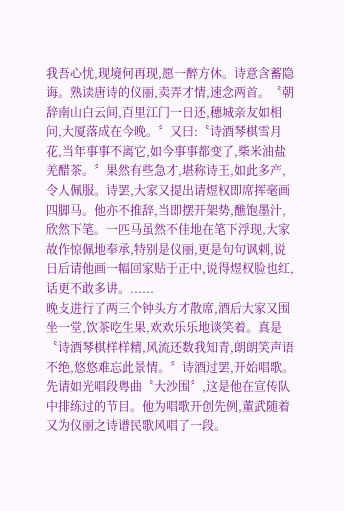我吾心忧,现境何再现,愿一醉方休。诗意含蓄隐诲。熟读唐诗的仪丽,卖弄才情,速念两首。〝朝辞南山白云间,百里江门一日还,穗城亲友如相问,大厦落成在今晚。〞又曰:〝诗酒琴棋雪月花,当年事事不离它,如今事事都变了,柴米油盐羌醋茶。〞果然有些急才,堪称诗王,如此多产,令人佩服。诗罢,大家又提出请煜权即席挥毫画四脚马。他亦不推辞,当即摆开架势,醮饱墨汁,欣然下笔。一匹马虽然不佳地在笔下浮现,大家故作惊佩地奉承,特别是仪丽,更是句句讽剌,说日后请他画一幅回家贴于正中,说得煜权脸也红,话更不敢多讲。......
晚攴进行了两三个钟头方才散席,酒后大家又围坐一堂,饮茶吃生果,欢欢乐乐地谈笑着。真是〝诗酒琴棋样样精,风流还数我知青,朗朗笑声语不绝,悠悠难忘此景情。〞诗酒过罢,开始唱歌。先请如光唱段粤曲〝大沙围〞,这是他在宣传队中排练过的节目。他为唱歌开创先例,董武随着又为仪丽之诗谱民歌风唱了一段。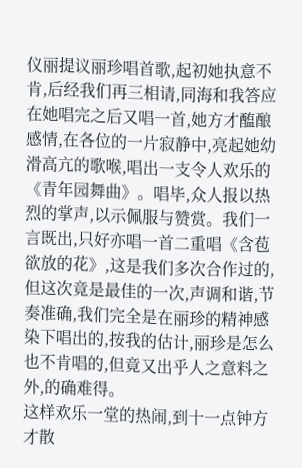仪丽提议丽珍唱首歌,起初她执意不肯,后经我们再三相请,同海和我答应在她唱完之后又唱一首,她方才醢酿感情,在各位的一片寂静中,亮起她幼滑高亢的歌喉,唱出一支令人欢乐的《青年园舞曲》。唱毕,众人报以热烈的掌声,以示佩服与赞赏。我们一言既出,只好亦唱一首二重唱《含苞欲放的花》,这是我们多次合作过的,但这次竟是最佳的一次,声调和谐,节奏准确,我们完全是在丽珍的精神感染下唱出的,按我的估计,丽珍是怎么也不肯唱的,但竟又出乎人之意料之外,的确难得。
这样欢乐一堂的热闹,到十一点钟方才散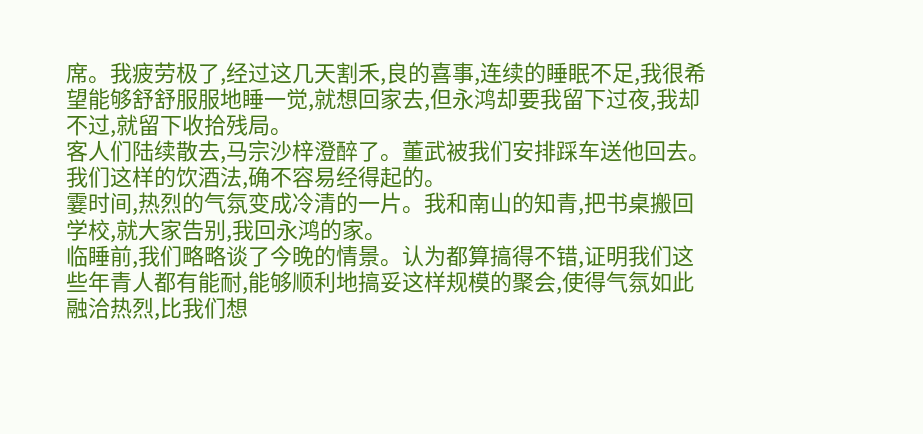席。我疲劳极了,经过这几天割禾,良的喜事,连续的睡眠不足,我很希望能够舒舒服服地睡一觉,就想回家去,但永鸿却要我留下过夜,我却不过,就留下收拾残局。
客人们陆续散去,马宗沙梓澄醉了。董武被我们安排踩车送他回去。我们这样的饮酒法,确不容易经得起的。
霎时间,热烈的气氛变成冷清的一片。我和南山的知青,把书桌搬回学校,就大家告别,我回永鸿的家。
临睡前,我们略略谈了今晚的情景。认为都算搞得不错,证明我们这些年青人都有能耐,能够顺利地搞妥这样规模的聚会,使得气氛如此融洽热烈,比我们想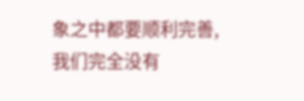象之中都要顺利完善,我们完全没有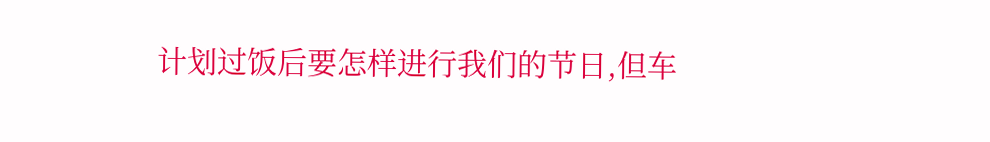计划过饭后要怎样进行我们的节日,但车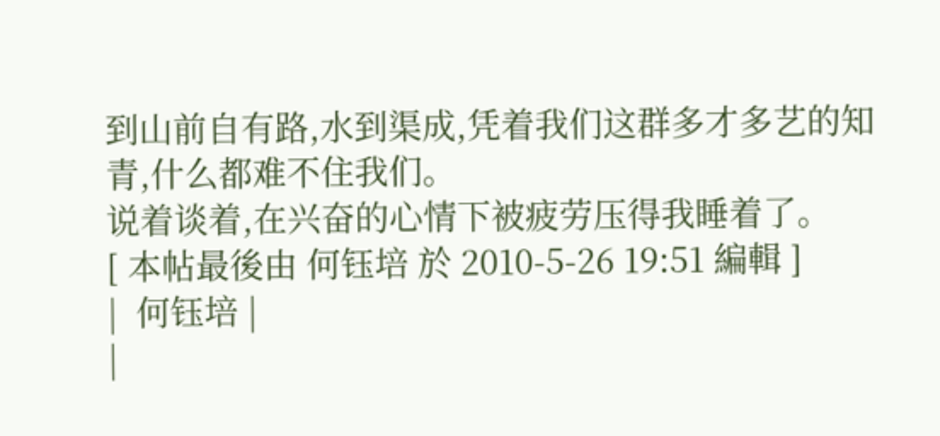到山前自有路,水到渠成,凭着我们这群多才多艺的知青,什么都难不住我们。
说着谈着,在兴奋的心情下被疲劳压得我睡着了。
[ 本帖最後由 何钰培 於 2010-5-26 19:51 編輯 ]
|  何钰培 |
|